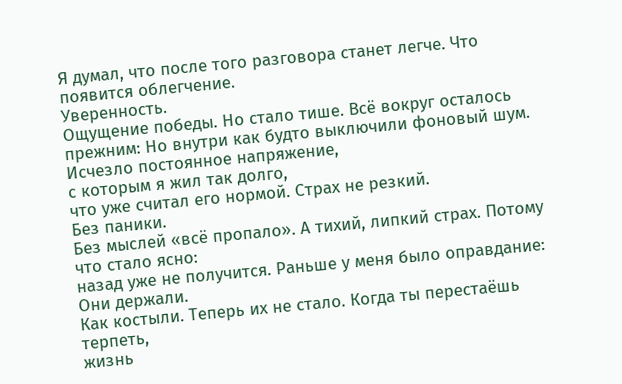Я думал, что после того разговора станет легче. Что появится облегчение.
Уверенность.
Ощущение победы. Но стало тише. Всё вокруг осталось прежним: Но внутри как будто выключили фоновый шум. Исчезло постоянное напряжение,
с которым я жил так долго,
что уже считал его нормой. Страх не резкий.
Без паники.
Без мыслей «всё пропало». А тихий, липкий страх. Потому что стало ясно:
назад уже не получится. Раньше у меня было оправдание: Они держали.
Как костыли. Теперь их не стало. Когда ты перестаёшь терпеть,
жизнь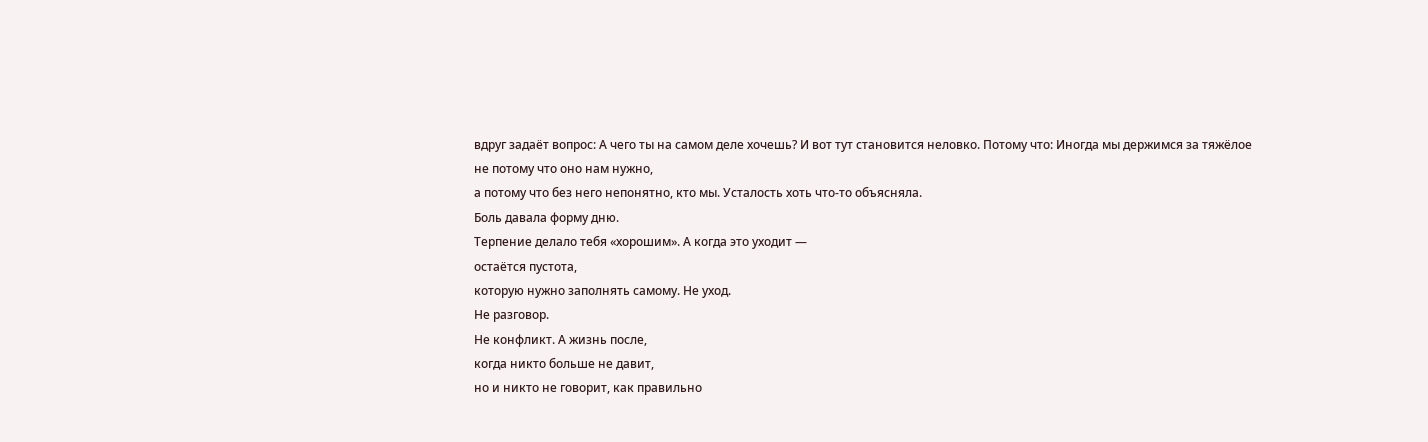вдруг задаёт вопрос: А чего ты на самом деле хочешь? И вот тут становится неловко. Потому что: Иногда мы держимся за тяжёлое
не потому что оно нам нужно,
а потому что без него непонятно, кто мы. Усталость хоть что-то объясняла.
Боль давала форму дню.
Терпение делало тебя «хорошим». А когда это уходит —
остаётся пустота,
которую нужно заполнять самому. Не уход.
Не разговор.
Не конфликт. А жизнь после,
когда никто больше не давит,
но и никто не говорит, как правильно